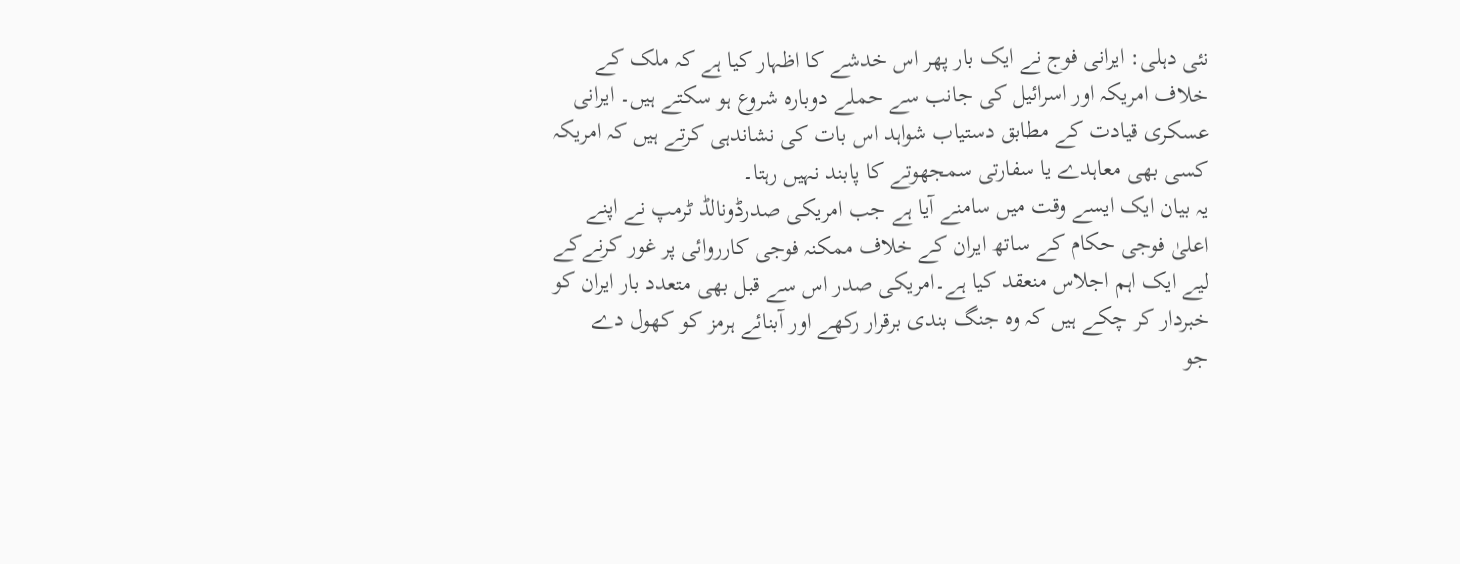نئی دہلی: ایرانی فوج نے ایک بار پھر اس خدشے کا اظہار کیا ہے کہ ملک کے خلاف امریکہ اور اسرائیل کی جانب سے حملے دوبارہ شروع ہو سکتے ہیں۔ ایرانی عسکری قیادت کے مطابق دستیاب شواہد اس بات کی نشاندہی کرتے ہیں کہ امریکہ کسی بھی معاہدے یا سفارتی سمجھوتے کا پابند نہیں رہتا۔
یہ بیان ایک ایسے وقت میں سامنے آیا ہے جب امریکی صدرڈونالڈ ٹرمپ نے اپنے اعلیٰ فوجی حکام کے ساتھ ایران کے خلاف ممکنہ فوجی کارروائی پر غور کرنےکے لیے ایک اہم اجلاس منعقد کیا ہے۔امریکی صدر اس سے قبل بھی متعدد بار ایران کو خبردار کر چکے ہیں کہ وہ جنگ بندی برقرار رکھے اور آبنائے ہرمز کو کھول دے
جو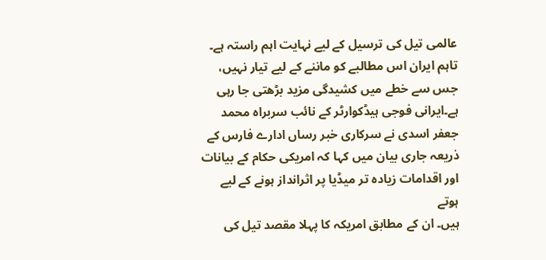عالمی تیل کی ترسیل کے لیے نہایت اہم راستہ ہے۔ تاہم ایران اس مطالبے کو ماننے کے لیے تیار نہیں، جس سے خطے میں کشیدگی مزید بڑھتی جا رہی ہے۔ایرانی فوجی ہیڈکوارٹر کے نائب سربراہ محمد جعفر اسدی نے سرکاری خبر رساں ادارے فارس کے ذریعہ جاری بیان میں کہا کہ امریکی حکام کے بیانات اور اقدامات زیادہ تر میڈیا پر اثرانداز ہونے کے لیے ہوتے
ہیں۔ ان کے مطابق امریکہ کا پہلا مقصد تیل کی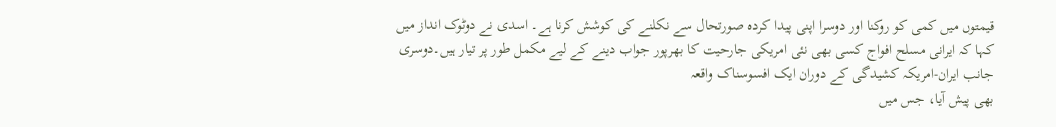قیمتوں میں کمی کو روکنا اور دوسرا اپنی پیدا کردہ صورتحال سے نکلنے کی کوشش کرنا ہے۔ اسدی نے دوٹوک انداز میں کہا کہ ایرانی مسلح افواج کسی بھی نئی امریکی جارحیت کا بھرپور جواب دینے کے لیے مکمل طور پر تیار ہیں۔دوسری جانب ایران-امریکہ کشیدگی کے دوران ایک افسوسناک واقعہ
بھی پیش آیا، جس میں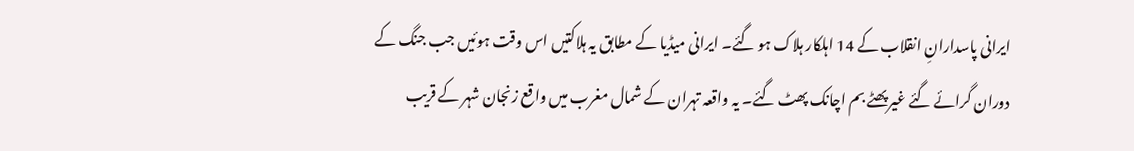ایرانی پاسدارانِ انقلاب کے 14 اہلکار ہلاک ہو گئے۔ ایرانی میڈیا کے مطابق یہ ہلاکتیں اس وقت ہوئیں جب جنگ کے دوران گرائے گئے غیر پھٹے بم اچانک پھٹ گئے۔ یہ واقعہ تہران کے شمال مغرب میں واقع زنجان شہر کے قریب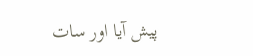پیش آیا اور سات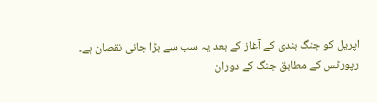اپریل کو جنگ بندی کے آغاز کے بعد یہ سب سے بڑا جانی نقصان ہے۔
رپورٹس کے مطابق جنگ کے دوران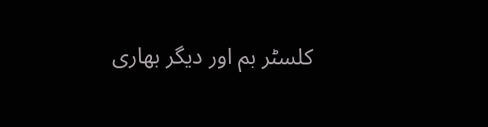کلسٹر بم اور دیگر بھاری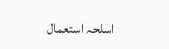اسلحہ استعمال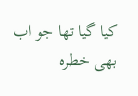کیا گیا تھا جو اب بھی خطرہ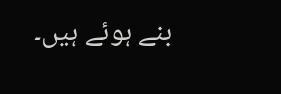بنے ہوئے ہیں۔